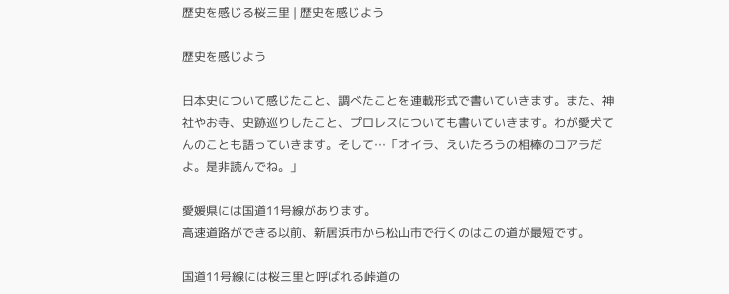歴史を感じる桜三里 | 歴史を感じよう

歴史を感じよう

日本史について感じたこと、調べたことを連載形式で書いていきます。また、神社やお寺、史跡巡りしたこと、プロレスについても書いていきます。わが愛犬てんのことも語っていきます。そして…「オイラ、えいたろうの相棒のコアラだよ。是非読んでね。」

愛媛県には国道11号線があります。
高速道路ができる以前、新居浜市から松山市で行くのはこの道が最短です。

国道11号線には桜三里と呼ばれる峠道の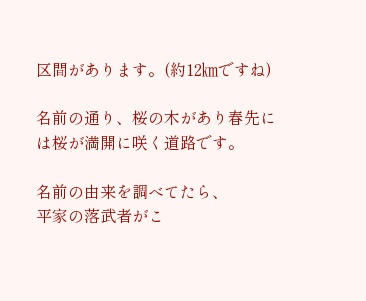区間があります。(約12㎞ですね)

名前の通り、桜の木があり春先には桜が満開に咲く道路です。

名前の由来を調べてたら、
平家の落武者がこ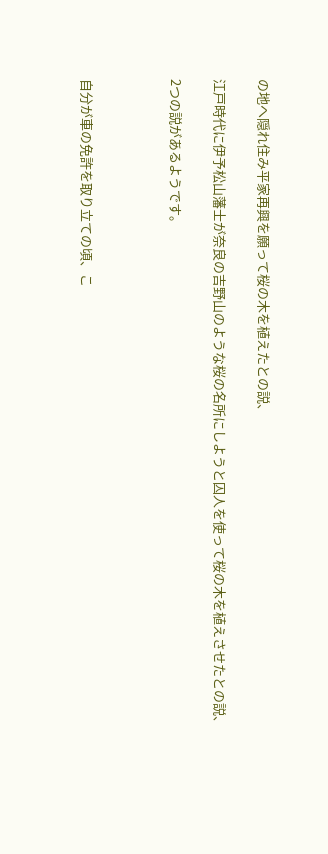の地へ隠れ住み平家再興を願って桜の木を植えたとの説、

江戸時代に伊予松山藩士が奈良の吉野山のような桜の名所にしようと囚人を使って桜の木を植えさせたとの説、

2つの説があるようです。



自分が車の免許を取り立ての頃、こ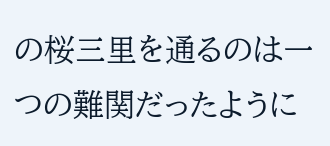の桜三里を通るのは一つの難関だったように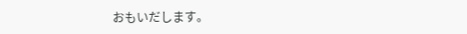おもいだします。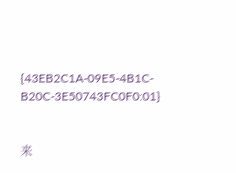{43EB2C1A-09E5-4B1C-B20C-3E50743FC0F0:01}


来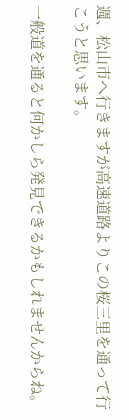週、松山市へ行きますが高速道路よりこの桜三里を通って行こうと思います。

一般道を通ると何かしら発見できるかもしれませんからね。